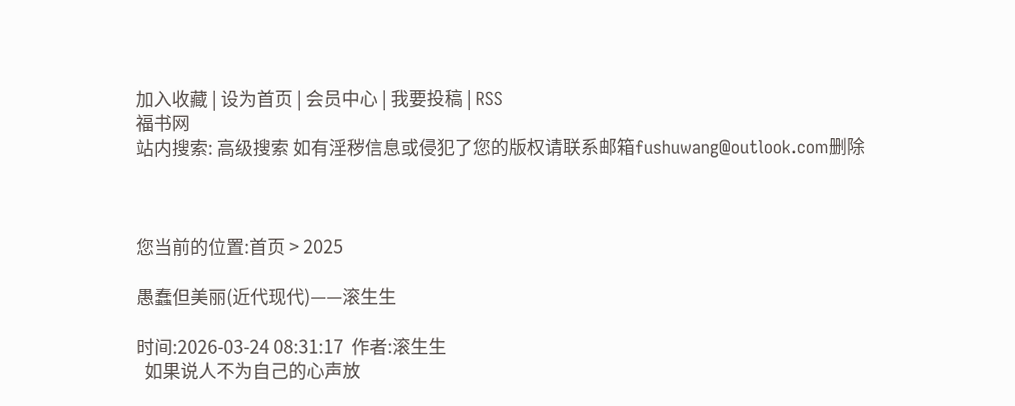加入收藏 | 设为首页 | 会员中心 | 我要投稿 | RSS
福书网
站内搜索: 高级搜索 如有淫秽信息或侵犯了您的版权请联系邮箱fushuwang@outlook.com删除



您当前的位置:首页 > 2025

愚蠢但美丽(近代现代)——滚生生

时间:2026-03-24 08:31:17  作者:滚生生
  如果说人不为自己的心声放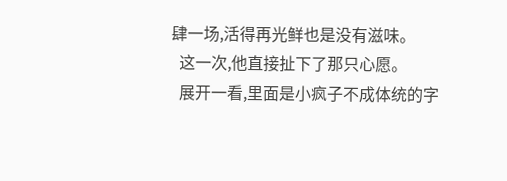肆一场,活得再光鲜也是没有滋味。
  这一次,他直接扯下了那只心愿。
  展开一看,里面是小疯子不成体统的字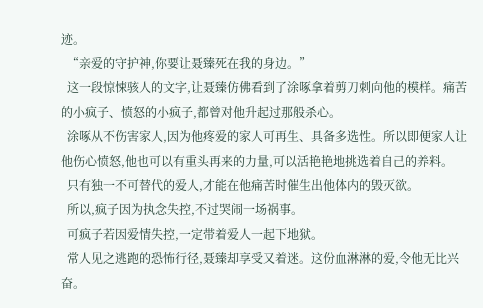迹。
  “亲爱的守护神,你要让聂臻死在我的身边。”
  这一段惊悚骇人的文字,让聂臻仿佛看到了涂啄拿着剪刀刺向他的模样。痛苦的小疯子、愤怒的小疯子,都曾对他升起过那般杀心。
  涂啄从不伤害家人,因为他疼爱的家人可再生、具备多选性。所以即便家人让他伤心愤怒,他也可以有重头再来的力量,可以活艳艳地挑选着自己的养料。
  只有独一不可替代的爱人,才能在他痛苦时催生出他体内的毁灭欲。
  所以,疯子因为执念失控,不过哭闹一场祸事。
  可疯子若因爱情失控,一定带着爱人一起下地狱。
  常人见之逃跑的恐怖行径,聂臻却享受又着迷。这份血淋淋的爱,令他无比兴奋。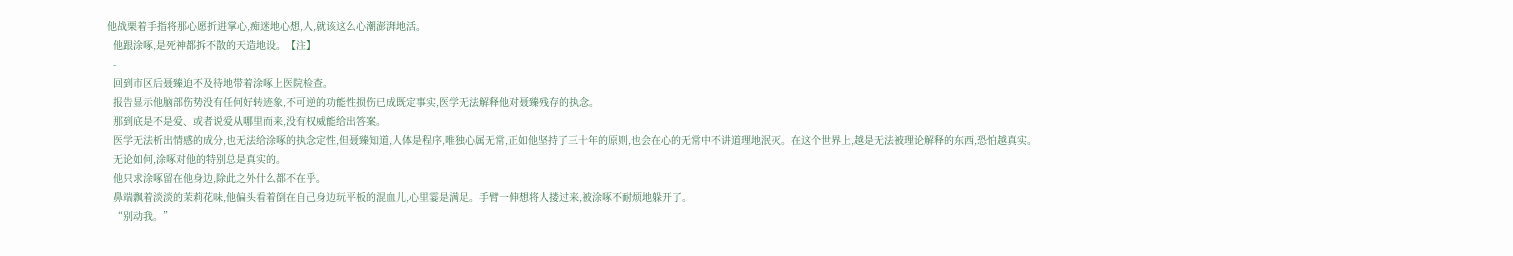他战栗着手指将那心愿折进掌心,痴迷地心想,人,就该这么心潮澎湃地活。
  他跟涂啄,是死神都拆不散的天造地设。【注】
  -
  回到市区后聂臻迫不及待地带着涂啄上医院检查。
  报告显示他脑部伤势没有任何好转迹象,不可逆的功能性损伤已成既定事实,医学无法解释他对聂臻残存的执念。
  那到底是不是爱、或者说爱从哪里而来,没有权威能给出答案。
  医学无法析出情感的成分,也无法给涂啄的执念定性,但聂臻知道,人体是程序,唯独心属无常,正如他坚持了三十年的原则,也会在心的无常中不讲道理地泯灭。在这个世界上,越是无法被理论解释的东西,恐怕越真实。
  无论如何,涂啄对他的特别总是真实的。
  他只求涂啄留在他身边,除此之外什么都不在乎。
  鼻端飘着淡淡的茉莉花味,他偏头看着倒在自己身边玩平板的混血儿,心里霎是满足。手臂一伸想将人搂过来,被涂啄不耐烦地躲开了。
  “别动我。”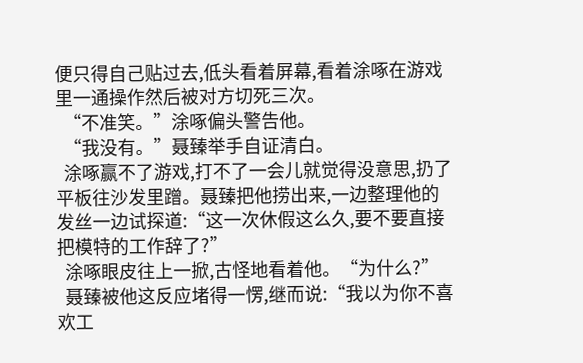便只得自己贴过去,低头看着屏幕,看着涂啄在游戏里一通操作然后被对方切死三次。
  “不准笑。”涂啄偏头警告他。
  “我没有。”聂臻举手自证清白。
  涂啄赢不了游戏,打不了一会儿就觉得没意思,扔了平板往沙发里蹭。聂臻把他捞出来,一边整理他的发丝一边试探道:“这一次休假这么久,要不要直接把模特的工作辞了?”
  涂啄眼皮往上一掀,古怪地看着他。“为什么?”
  聂臻被他这反应堵得一愣,继而说:“我以为你不喜欢工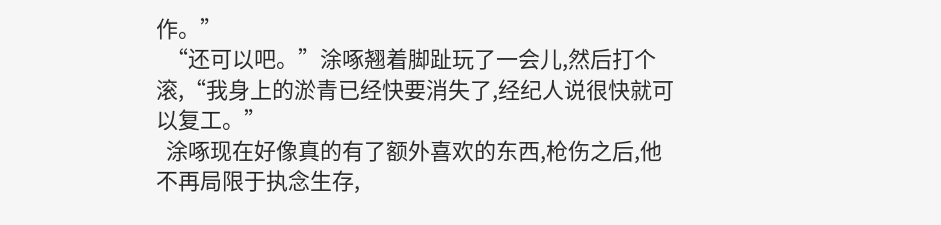作。”
  “还可以吧。”涂啄翘着脚趾玩了一会儿,然后打个滚,“我身上的淤青已经快要消失了,经纪人说很快就可以复工。”
  涂啄现在好像真的有了额外喜欢的东西,枪伤之后,他不再局限于执念生存,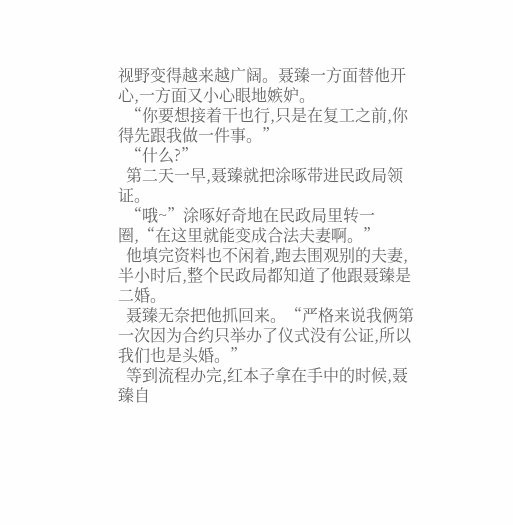视野变得越来越广阔。聂臻一方面替他开心,一方面又小心眼地嫉妒。
  “你要想接着干也行,只是在复工之前,你得先跟我做一件事。”
  “什么?”
  第二天一早,聂臻就把涂啄带进民政局领证。
  “哦~”涂啄好奇地在民政局里转一圈,“在这里就能变成合法夫妻啊。”
  他填完资料也不闲着,跑去围观别的夫妻,半小时后,整个民政局都知道了他跟聂臻是二婚。
  聂臻无奈把他抓回来。“严格来说我俩第一次因为合约只举办了仪式没有公证,所以我们也是头婚。”
  等到流程办完,红本子拿在手中的时候,聂臻自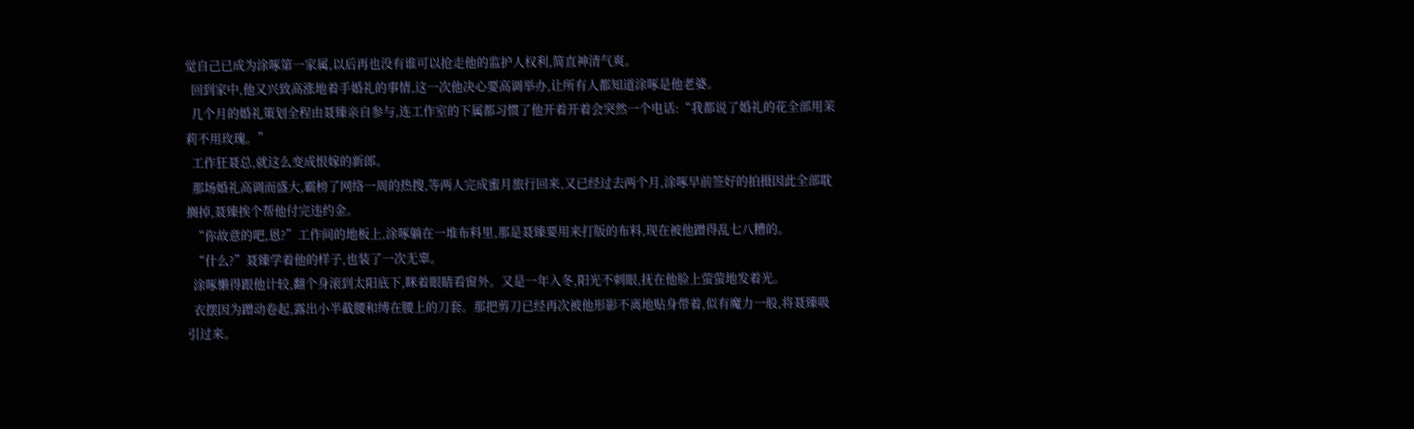觉自己已成为涂啄第一家属,以后再也没有谁可以抢走他的监护人权利,简直神清气爽。
  回到家中,他又兴致高涨地着手婚礼的事情,这一次他决心要高调举办,让所有人都知道涂啄是他老婆。
  几个月的婚礼策划全程由聂臻亲自参与,连工作室的下属都习惯了他开着开着会突然一个电话:“我都说了婚礼的花全部用茉莉不用玫瑰。”
  工作狂聂总,就这么变成恨嫁的新郎。
  那场婚礼高调而盛大,霸榜了网络一周的热搜,等两人完成蜜月旅行回来,又已经过去两个月,涂啄早前签好的拍摄因此全部耽搁掉,聂臻挨个帮他付完违约金。
  “你故意的吧,恩?”工作间的地板上,涂啄躺在一堆布料里,那是聂臻要用来打版的布料,现在被他蹭得乱七八糟的。
  “什么?”聂臻学着他的样子,也装了一次无辜。
  涂啄懒得跟他计较,翻个身滚到太阳底下,眯着眼睛看窗外。又是一年入冬,阳光不刺眼,抚在他脸上萤萤地发着光。
  衣摆因为蹭动卷起,露出小半截腰和缚在腰上的刀套。那把剪刀已经再次被他形影不离地贴身带着,似有魔力一般,将聂臻吸引过来。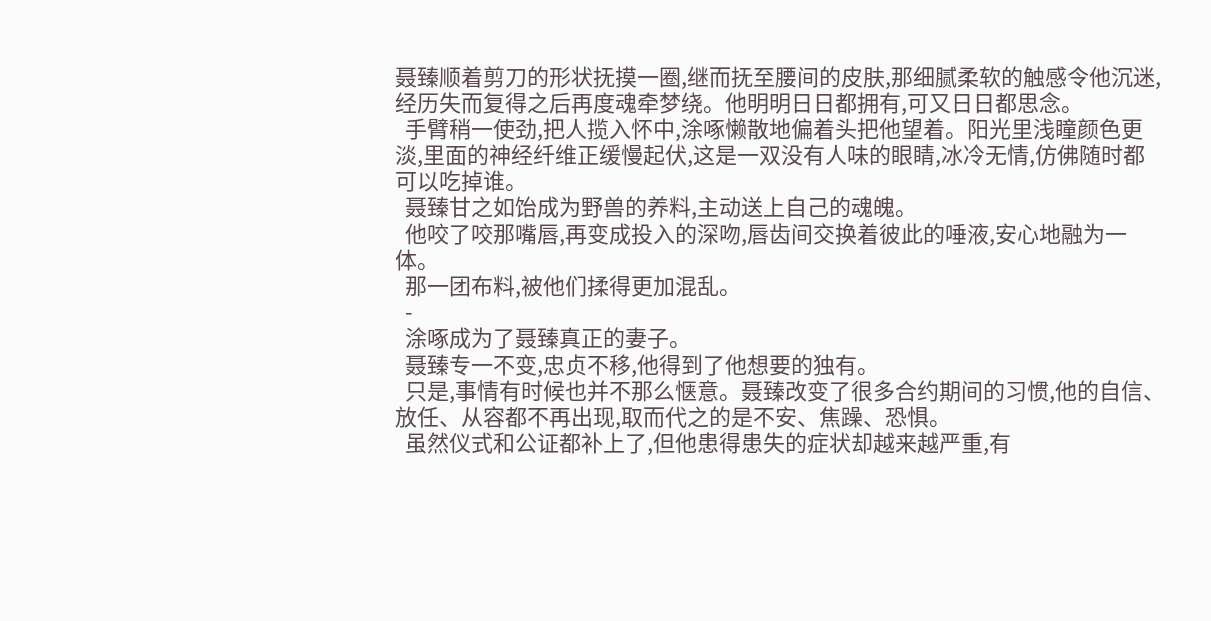聂臻顺着剪刀的形状抚摸一圈,继而抚至腰间的皮肤,那细腻柔软的触感令他沉迷,经历失而复得之后再度魂牵梦绕。他明明日日都拥有,可又日日都思念。
  手臂稍一使劲,把人揽入怀中,涂啄懒散地偏着头把他望着。阳光里浅瞳颜色更淡,里面的神经纤维正缓慢起伏,这是一双没有人味的眼睛,冰冷无情,仿佛随时都可以吃掉谁。
  聂臻甘之如饴成为野兽的养料,主动送上自己的魂魄。
  他咬了咬那嘴唇,再变成投入的深吻,唇齿间交换着彼此的唾液,安心地融为一体。
  那一团布料,被他们揉得更加混乱。
  -
  涂啄成为了聂臻真正的妻子。
  聂臻专一不变,忠贞不移,他得到了他想要的独有。
  只是,事情有时候也并不那么惬意。聂臻改变了很多合约期间的习惯,他的自信、放任、从容都不再出现,取而代之的是不安、焦躁、恐惧。
  虽然仪式和公证都补上了,但他患得患失的症状却越来越严重,有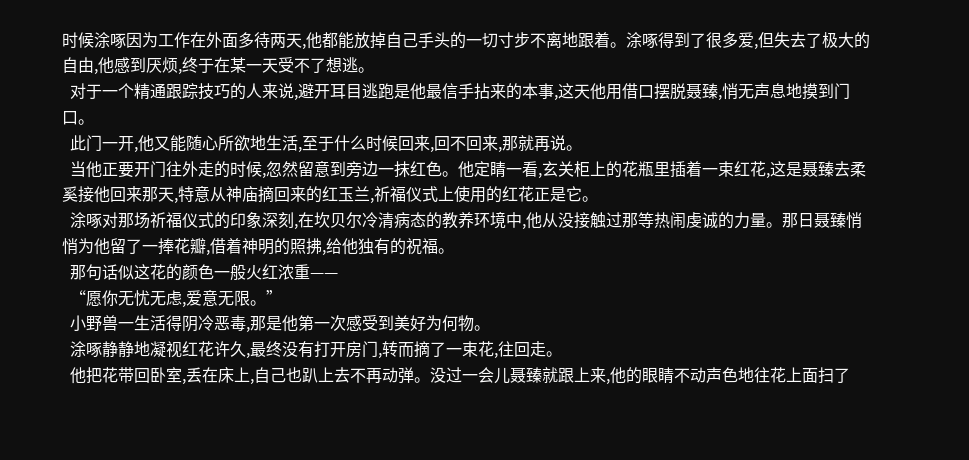时候涂啄因为工作在外面多待两天,他都能放掉自己手头的一切寸步不离地跟着。涂啄得到了很多爱,但失去了极大的自由,他感到厌烦,终于在某一天受不了想逃。
  对于一个精通跟踪技巧的人来说,避开耳目逃跑是他最信手拈来的本事,这天他用借口摆脱聂臻,悄无声息地摸到门口。
  此门一开,他又能随心所欲地生活,至于什么时候回来,回不回来,那就再说。
  当他正要开门往外走的时候,忽然留意到旁边一抹红色。他定睛一看,玄关柜上的花瓶里插着一束红花,这是聂臻去柔奚接他回来那天,特意从神庙摘回来的红玉兰,祈福仪式上使用的红花正是它。
  涂啄对那场祈福仪式的印象深刻,在坎贝尔冷清病态的教养环境中,他从没接触过那等热闹虔诚的力量。那日聂臻悄悄为他留了一捧花瓣,借着神明的照拂,给他独有的祝福。
  那句话似这花的颜色一般火红浓重——
  “愿你无忧无虑,爱意无限。”
  小野兽一生活得阴冷恶毒,那是他第一次感受到美好为何物。
  涂啄静静地凝视红花许久,最终没有打开房门,转而摘了一束花,往回走。
  他把花带回卧室,丢在床上,自己也趴上去不再动弹。没过一会儿聂臻就跟上来,他的眼睛不动声色地往花上面扫了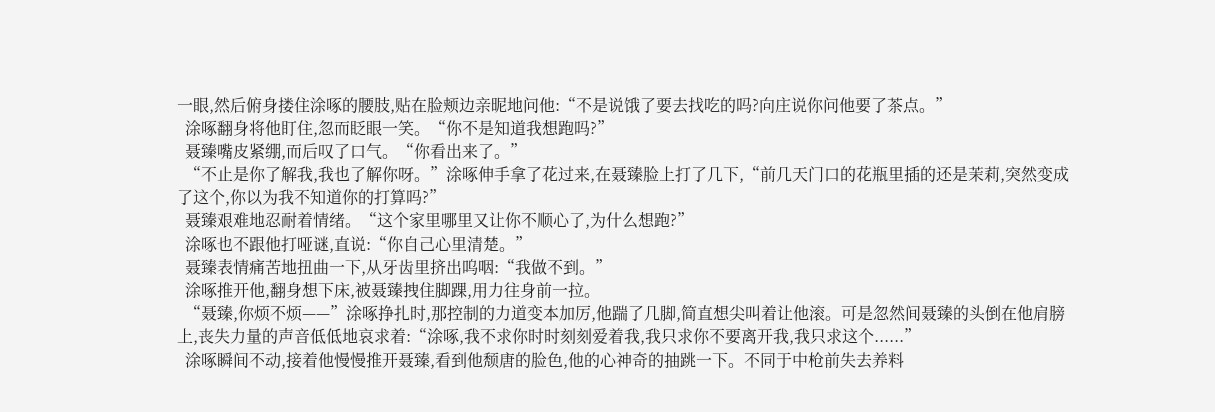一眼,然后俯身搂住涂啄的腰肢,贴在脸颊边亲昵地问他:“不是说饿了要去找吃的吗?向庄说你问他要了茶点。”
  涂啄翻身将他盯住,忽而眨眼一笑。“你不是知道我想跑吗?”
  聂臻嘴皮紧绷,而后叹了口气。“你看出来了。”
  “不止是你了解我,我也了解你呀。”涂啄伸手拿了花过来,在聂臻脸上打了几下,“前几天门口的花瓶里插的还是茉莉,突然变成了这个,你以为我不知道你的打算吗?”
  聂臻艰难地忍耐着情绪。“这个家里哪里又让你不顺心了,为什么想跑?”
  涂啄也不跟他打哑谜,直说:“你自己心里清楚。”
  聂臻表情痛苦地扭曲一下,从牙齿里挤出呜咽:“我做不到。”
  涂啄推开他,翻身想下床,被聂臻拽住脚踝,用力往身前一拉。
  “聂臻,你烦不烦——”涂啄挣扎时,那控制的力道变本加厉,他踹了几脚,简直想尖叫着让他滚。可是忽然间聂臻的头倒在他肩膀上,丧失力量的声音低低地哀求着:“涂啄,我不求你时时刻刻爱着我,我只求你不要离开我,我只求这个......”
  涂啄瞬间不动,接着他慢慢推开聂臻,看到他颓唐的脸色,他的心神奇的抽跳一下。不同于中枪前失去养料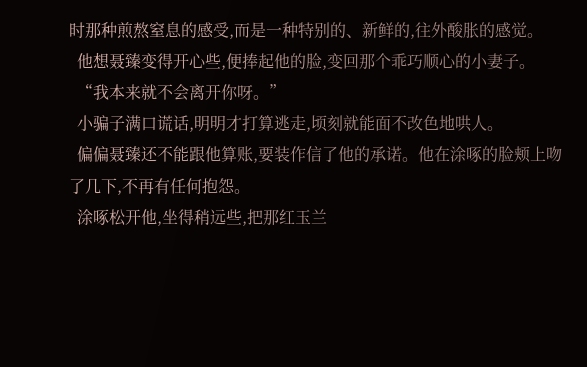时那种煎熬窒息的感受,而是一种特别的、新鲜的,往外酸胀的感觉。
  他想聂臻变得开心些,便捧起他的脸,变回那个乖巧顺心的小妻子。
  “我本来就不会离开你呀。”
  小骗子满口谎话,明明才打算逃走,顷刻就能面不改色地哄人。
  偏偏聂臻还不能跟他算账,要装作信了他的承诺。他在涂啄的脸颊上吻了几下,不再有任何抱怨。
  涂啄松开他,坐得稍远些,把那红玉兰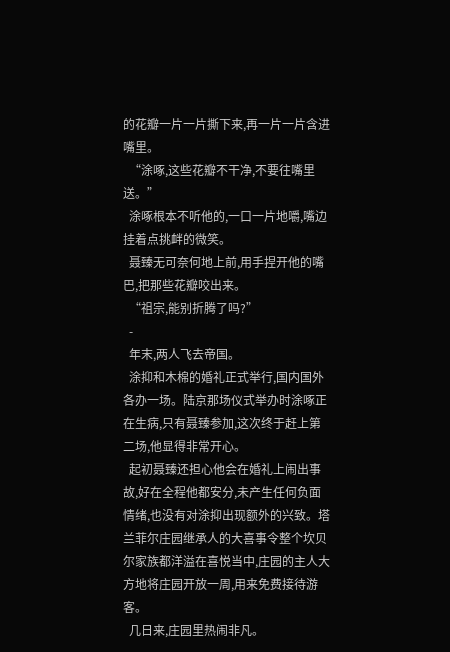的花瓣一片一片撕下来,再一片一片含进嘴里。
  “涂啄,这些花瓣不干净,不要往嘴里送。”
  涂啄根本不听他的,一口一片地嚼,嘴边挂着点挑衅的微笑。
  聂臻无可奈何地上前,用手捏开他的嘴巴,把那些花瓣咬出来。
  “祖宗,能别折腾了吗?”
  -
  年末,两人飞去帝国。
  涂抑和木棉的婚礼正式举行,国内国外各办一场。陆京那场仪式举办时涂啄正在生病,只有聂臻参加,这次终于赶上第二场,他显得非常开心。
  起初聂臻还担心他会在婚礼上闹出事故,好在全程他都安分,未产生任何负面情绪,也没有对涂抑出现额外的兴致。塔兰菲尔庄园继承人的大喜事令整个坎贝尔家族都洋溢在喜悦当中,庄园的主人大方地将庄园开放一周,用来免费接待游客。
  几日来,庄园里热闹非凡。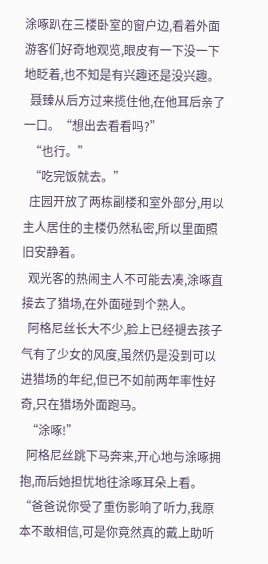涂啄趴在三楼卧室的窗户边,看着外面游客们好奇地观览,眼皮有一下没一下地眨着,也不知是有兴趣还是没兴趣。
  聂臻从后方过来揽住他,在他耳后亲了一口。“想出去看看吗?”
  “也行。”
  “吃完饭就去。”
  庄园开放了两栋副楼和室外部分,用以主人居住的主楼仍然私密,所以里面照旧安静着。
  观光客的热闹主人不可能去凑,涂啄直接去了猎场,在外面碰到个熟人。
  阿格尼丝长大不少,脸上已经褪去孩子气有了少女的风度,虽然仍是没到可以进猎场的年纪,但已不如前两年率性好奇,只在猎场外面跑马。
  “涂啄!”
  阿格尼丝跳下马奔来,开心地与涂啄拥抱,而后她担忧地往涂啄耳朵上看。“爸爸说你受了重伤影响了听力,我原本不敢相信,可是你竟然真的戴上助听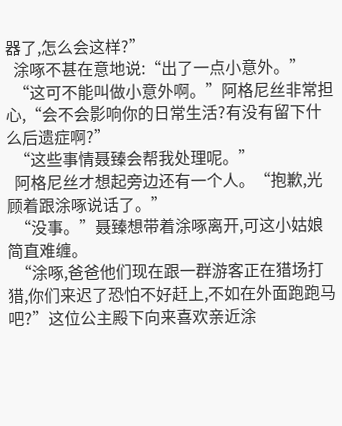器了,怎么会这样?”
  涂啄不甚在意地说:“出了一点小意外。”
  “这可不能叫做小意外啊。”阿格尼丝非常担心,“会不会影响你的日常生活?有没有留下什么后遗症啊?”
  “这些事情聂臻会帮我处理呢。”
  阿格尼丝才想起旁边还有一个人。“抱歉,光顾着跟涂啄说话了。”
  “没事。”聂臻想带着涂啄离开,可这小姑娘简直难缠。
  “涂啄,爸爸他们现在跟一群游客正在猎场打猎,你们来迟了恐怕不好赶上,不如在外面跑跑马吧?”这位公主殿下向来喜欢亲近涂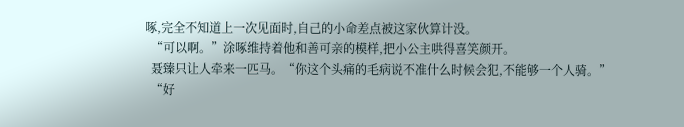啄,完全不知道上一次见面时,自己的小命差点被这家伙算计没。
  “可以啊。”涂啄维持着他和善可亲的模样,把小公主哄得喜笑颜开。
  聂臻只让人牵来一匹马。“你这个头痛的毛病说不准什么时候会犯,不能够一个人骑。”
  “好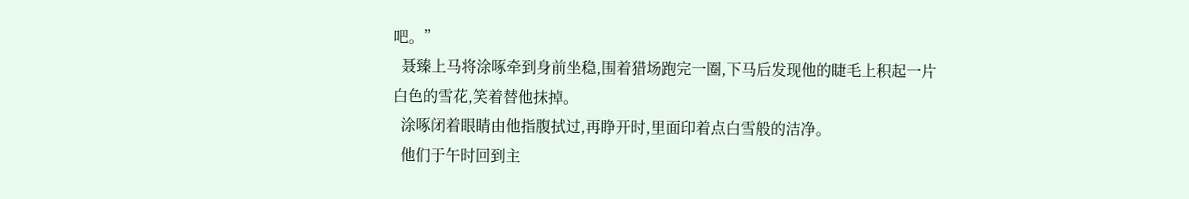吧。”
  聂臻上马将涂啄牵到身前坐稳,围着猎场跑完一圈,下马后发现他的睫毛上积起一片白色的雪花,笑着替他抹掉。
  涂啄闭着眼睛由他指腹拭过,再睁开时,里面印着点白雪般的洁净。
  他们于午时回到主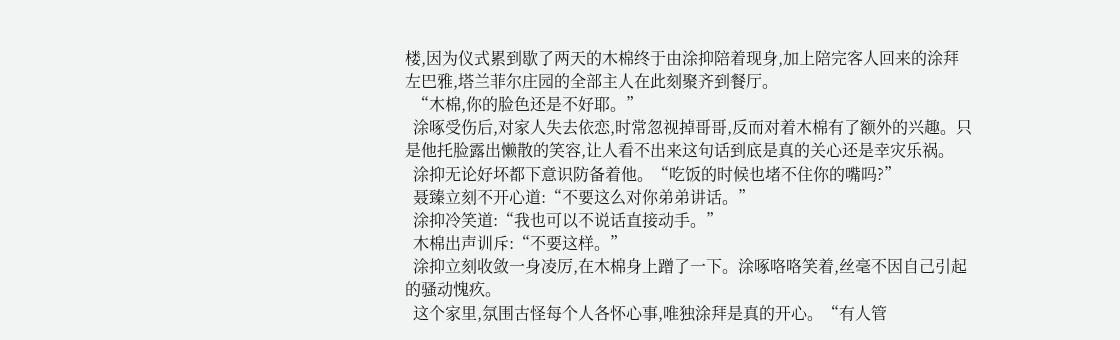楼,因为仪式累到歇了两天的木棉终于由涂抑陪着现身,加上陪完客人回来的涂拜左巴雅,塔兰菲尔庄园的全部主人在此刻聚齐到餐厅。
  “木棉,你的脸色还是不好耶。”
  涂啄受伤后,对家人失去依恋,时常忽视掉哥哥,反而对着木棉有了额外的兴趣。只是他托脸露出懒散的笑容,让人看不出来这句话到底是真的关心还是幸灾乐祸。
  涂抑无论好坏都下意识防备着他。“吃饭的时候也堵不住你的嘴吗?”
  聂臻立刻不开心道:“不要这么对你弟弟讲话。”
  涂抑冷笑道:“我也可以不说话直接动手。”
  木棉出声训斥:“不要这样。”
  涂抑立刻收敛一身凌厉,在木棉身上蹭了一下。涂啄咯咯笑着,丝毫不因自己引起的骚动愧疚。
  这个家里,氛围古怪每个人各怀心事,唯独涂拜是真的开心。“有人管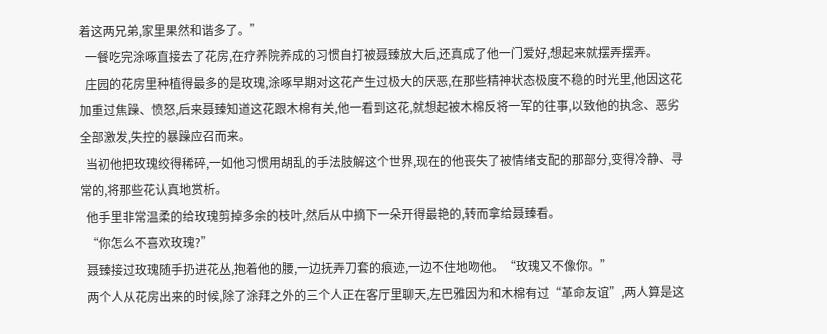着这两兄弟,家里果然和谐多了。”
  一餐吃完涂啄直接去了花房,在疗养院养成的习惯自打被聂臻放大后,还真成了他一门爱好,想起来就摆弄摆弄。
  庄园的花房里种植得最多的是玫瑰,涂啄早期对这花产生过极大的厌恶,在那些精神状态极度不稳的时光里,他因这花加重过焦躁、愤怒,后来聂臻知道这花跟木棉有关,他一看到这花,就想起被木棉反将一军的往事,以致他的执念、恶劣全部激发,失控的暴躁应召而来。
  当初他把玫瑰绞得稀碎,一如他习惯用胡乱的手法肢解这个世界,现在的他丧失了被情绪支配的那部分,变得冷静、寻常的,将那些花认真地赏析。
  他手里非常温柔的给玫瑰剪掉多余的枝叶,然后从中摘下一朵开得最艳的,转而拿给聂臻看。
  “你怎么不喜欢玫瑰?”
  聂臻接过玫瑰随手扔进花丛,抱着他的腰,一边抚弄刀套的痕迹,一边不住地吻他。“玫瑰又不像你。”
  两个人从花房出来的时候,除了涂拜之外的三个人正在客厅里聊天,左巴雅因为和木棉有过“革命友谊”,两人算是这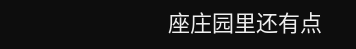座庄园里还有点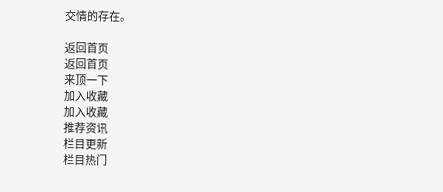交情的存在。

返回首页
返回首页
来顶一下
加入收藏
加入收藏
推荐资讯
栏目更新
栏目热门